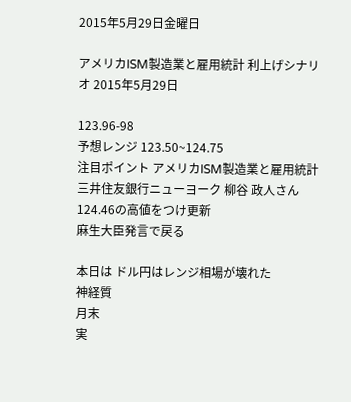2015年5月29日金曜日

アメリカISM製造業と雇用統計 利上げシナリオ 2015年5月29日

123.96-98
予想レンジ 123.50~124.75
注目ポイント アメリカISM製造業と雇用統計
三井住友銀行ニューヨーク 柳谷 政人さん
124.46の高値をつけ更新
麻生大臣発言で戻る

本日は ドル円はレンジ相場が壊れた
神経質
月末
実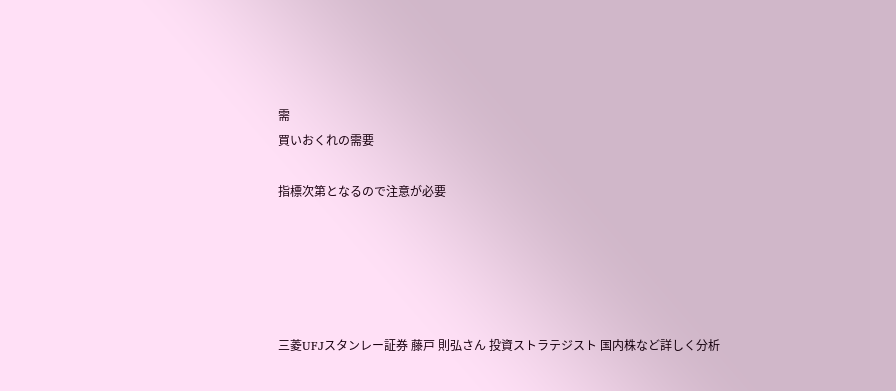需
買いおくれの需要

指標次第となるので注意が必要





三菱UFJスタンレー証券 藤戸 則弘さん 投資ストラテジスト 国内株など詳しく分析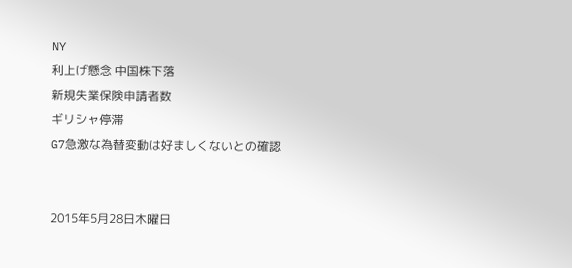NY
利上げ懸念 中国株下落
新規失業保険申請者数
ギリシャ停滞
G7急激な為替変動は好ましくないとの確認


2015年5月28日木曜日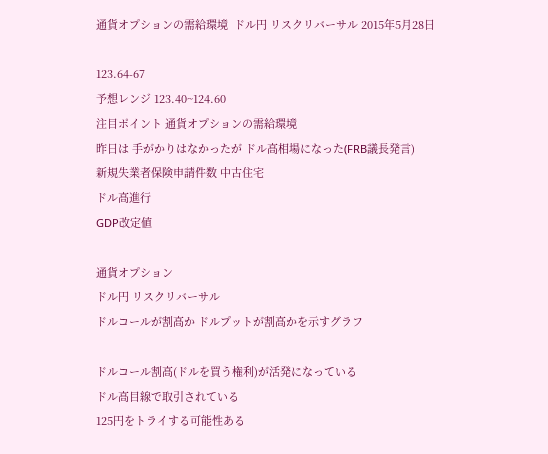通貨オプションの需給環境  ドル円 リスクリバーサル 2015年5月28日

123.64-67
予想レンジ 123.40~124.60
注目ポイント 通貨オプションの需給環境
昨日は 手がかりはなかったが ドル高相場になった(FRB議長発言)
新規失業者保険申請件数 中古住宅
ドル高進行
GDP改定値

通貨オプション
ドル円 リスクリバーサル
ドルコールが割高か ドルプットが割高かを示すグラフ

ドルコール割高(ドルを買う権利)が活発になっている
ドル高目線で取引されている
125円をトライする可能性ある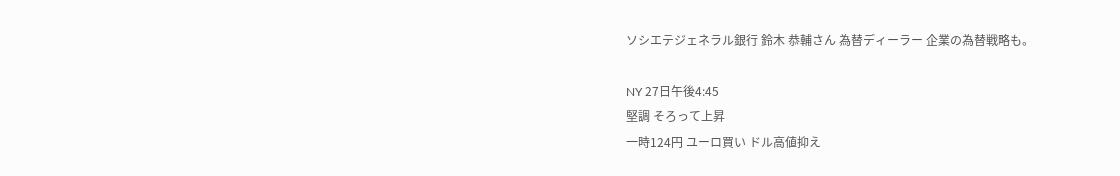ソシエテジェネラル銀行 鈴木 恭輔さん 為替ディーラー 企業の為替戦略も。

NY 27日午後4:45
堅調 そろって上昇
一時124円 ユーロ買い ドル高値抑え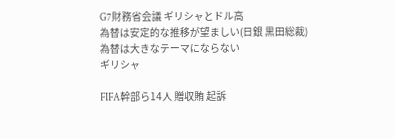G7財務省会議 ギリシャとドル高
為替は安定的な推移が望ましい(日銀 黒田総裁)
為替は大きなテーマにならない
ギリシャ

FIFA幹部ら14人 贈収賄 起訴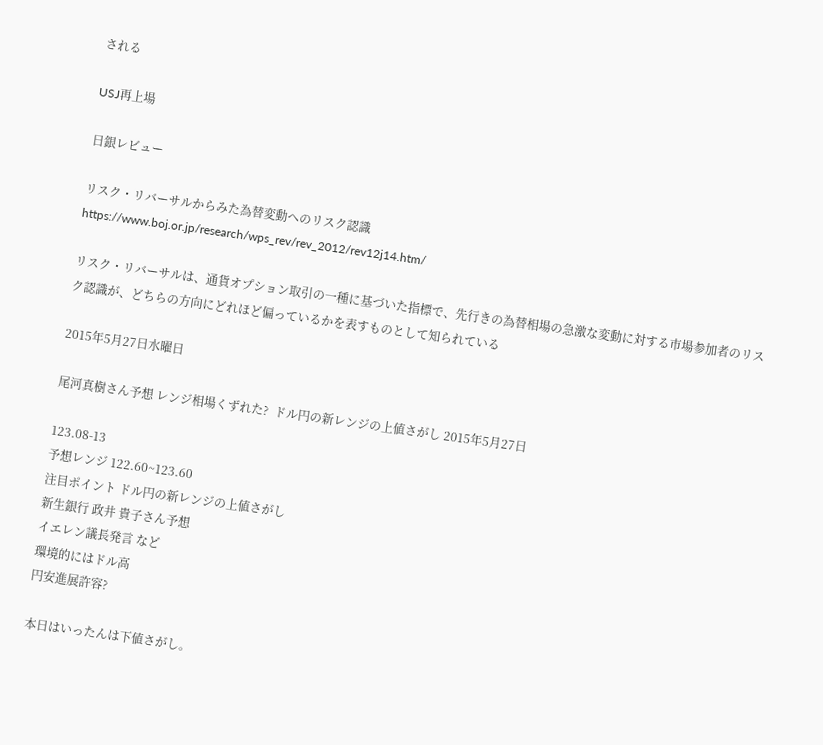される

USJ再上場

日銀レビュー

リスク・リバーサルからみた為替変動へのリスク認識
https://www.boj.or.jp/research/wps_rev/rev_2012/rev12j14.htm/

リスク・リバーサルは、通貨オプション取引の一種に基づいた指標で、先行きの為替相場の急激な変動に対する市場参加者のリスク認識が、どちらの方向にどれほど偏っているかを表すものとして知られている

2015年5月27日水曜日

尾河真樹さん予想 レンジ相場くずれた?  ドル円の新レンジの上値さがし 2015年5月27日

123.08-13
予想レンジ 122.60~123.60
注目ポイント ドル円の新レンジの上値さがし
新生銀行 政井 貴子さん予想
イエレン議長発言 など
環境的にはドル高
円安進展許容?

本日はいったんは下値さがし。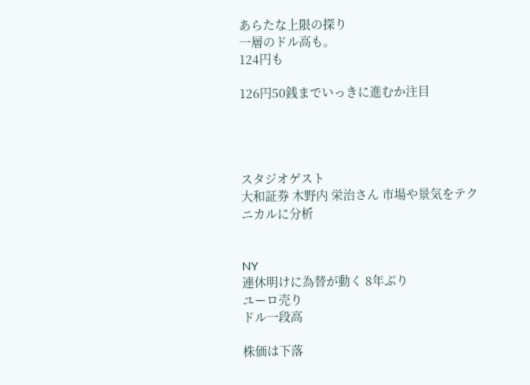あらたな上限の探り
一層のドル高も。
124円も

126円50銭までいっきに進むか注目




スタジオゲスト
大和証券 木野内 栄治さん 市場や景気をテクニカルに分析


NY
連休明けに為替が動く 8年ぶり
ユーロ売り
ドル一段高

株価は下落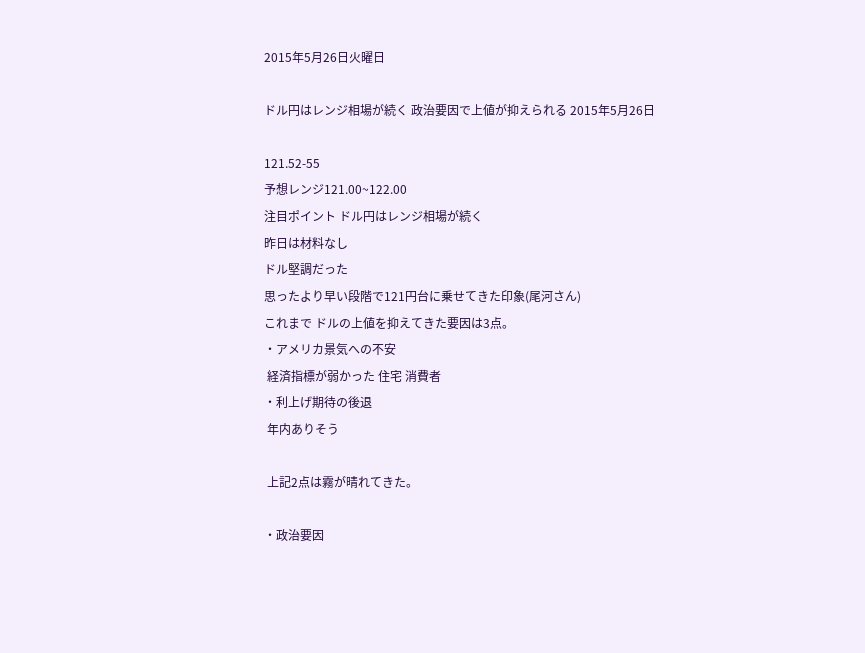2015年5月26日火曜日

ドル円はレンジ相場が続く 政治要因で上値が抑えられる 2015年5月26日

121.52-55
予想レンジ121.00~122.00
注目ポイント ドル円はレンジ相場が続く
昨日は材料なし
ドル堅調だった
思ったより早い段階で121円台に乗せてきた印象(尾河さん)
これまで ドルの上値を抑えてきた要因は3点。
・アメリカ景気への不安
 経済指標が弱かった 住宅 消費者
・利上げ期待の後退
 年内ありそう

 上記2点は霧が晴れてきた。

・政治要因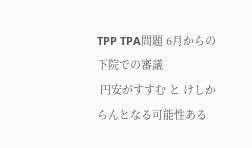TPP TPA問題 6月からの下院での審議
 円安がすすむ と けしからんとなる可能性ある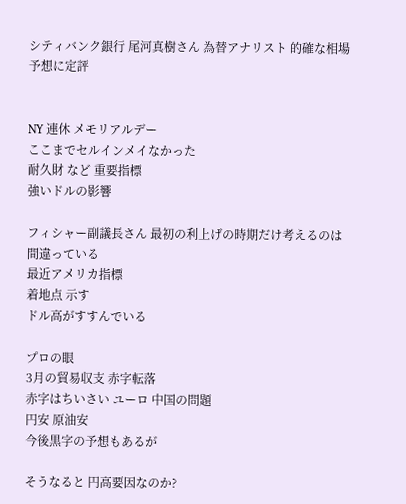シティバンク銀行 尾河真樹さん 為替アナリスト 的確な相場予想に定評


NY 連休 メモリアルデー
ここまでセルインメイなかった
耐久財 など 重要指標
強いドルの影響

フィシャー副議長さん 最初の利上げの時期だけ考えるのは間違っている
最近アメリカ指標
着地点 示す
ドル高がすすんでいる

プロの眼
3月の貿易収支 赤字転落
赤字はちいさい ユーロ 中国の問題
円安 原油安
今後黒字の予想もあるが

そうなると 円高要因なのか?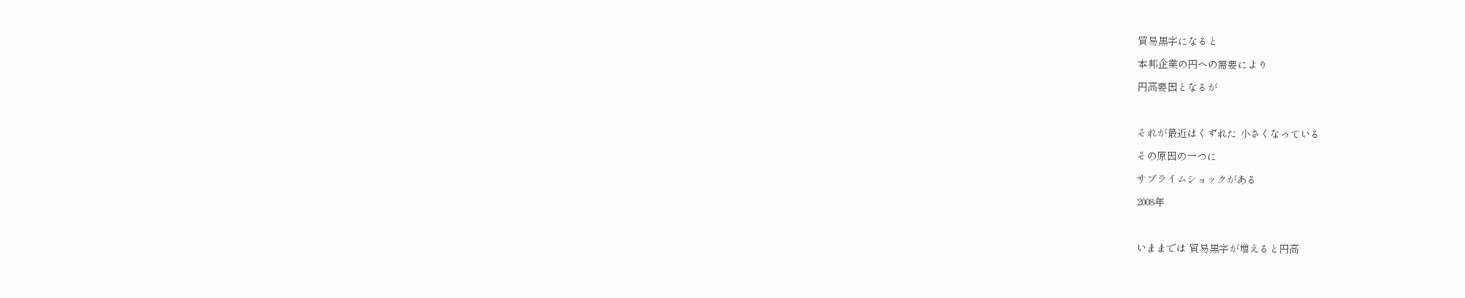貿易黒字になると
本邦企業の円への需要により
円高要因となるが

それが最近はくずれた 小さくなっている
その原因の一つに
サブライムショックがある
2008年

いままでは 貿易黒字が増えると円高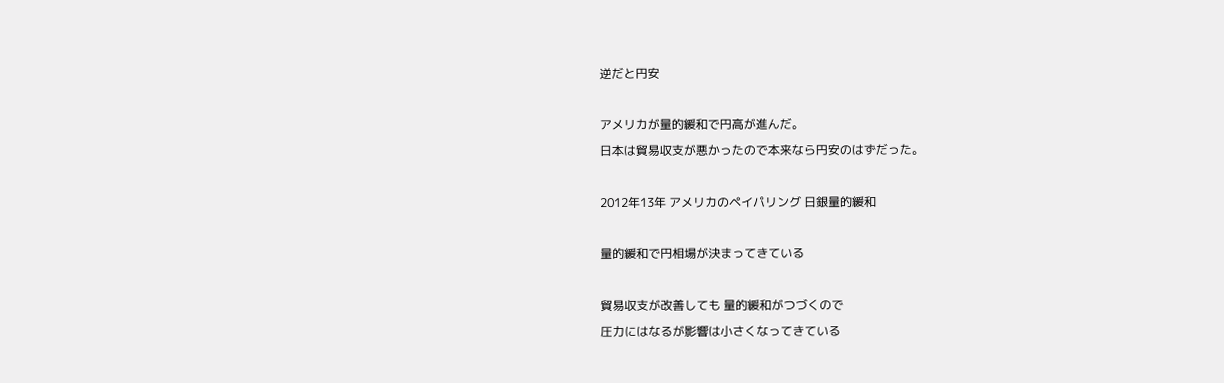逆だと円安

アメリカが量的緩和で円高が進んだ。
日本は貿易収支が悪かったので本来なら円安のはずだった。

2012年13年 アメリカのペイパリング 日銀量的緩和

量的緩和で円相場が決まってきている

貿易収支が改善しても 量的緩和がつづくので
圧力にはなるが影響は小さくなってきている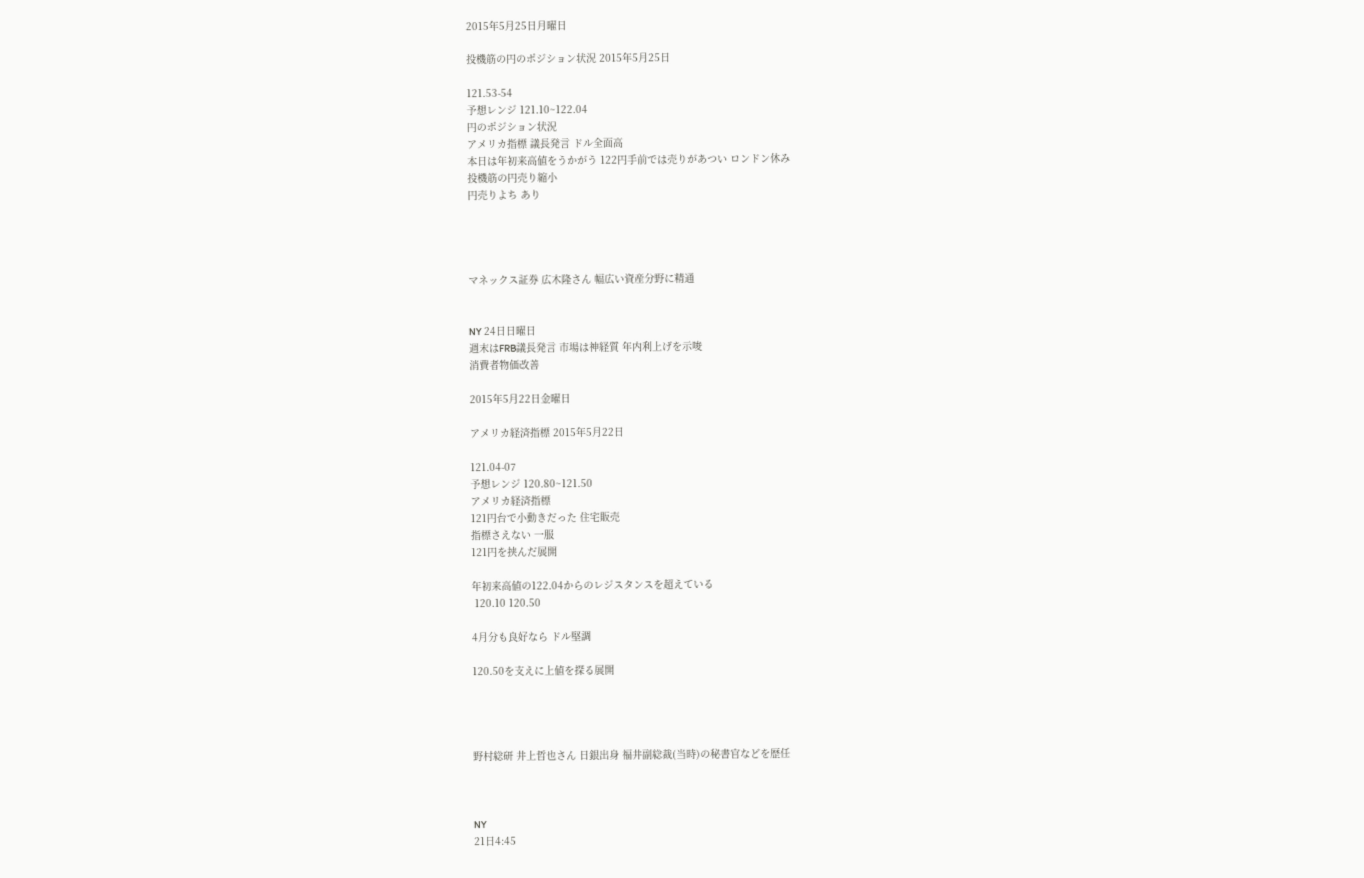2015年5月25日月曜日

投機筋の円のポジション状況 2015年5月25日

121.53-54
予想レンジ 121.10~122.04
円のポジション状況
アメリカ指標 議長発言 ドル全面高
本日は年初来高値をうかがう 122円手前では売りがあつい ロンドン休み
投機筋の円売り縮小
円売りよち あり




マネックス証券 広木隆さん 幅広い資産分野に精通


NY 24日日曜日
週末はFRB議長発言 市場は神経質 年内利上げを示唆
消費者物価改善

2015年5月22日金曜日

アメリカ経済指標 2015年5月22日

121.04-07
予想レンジ 120.80~121.50
アメリカ経済指標
121円台で小動きだった 住宅販売
指標さえない 一服
121円を挟んだ展開

年初来高値の122.04からのレジスタンスを超えている
 120.10 120.50

4月分も良好なら ドル堅調

120.50を支えに上値を探る展開




野村総研 井上哲也さん 日銀出身 福井副総裁(当時)の秘書官などを歴任



NY
21日4:45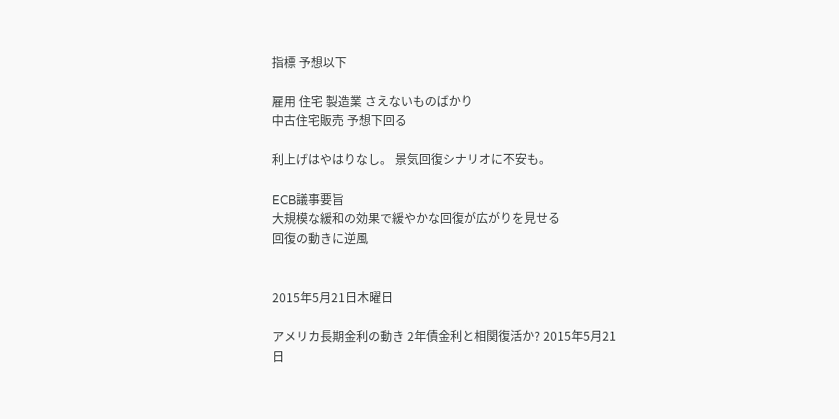指標 予想以下

雇用 住宅 製造業 さえないものばかり
中古住宅販売 予想下回る

利上げはやはりなし。 景気回復シナリオに不安も。

ECB議事要旨
大規模な緩和の効果で緩やかな回復が広がりを見せる
回復の動きに逆風


2015年5月21日木曜日

アメリカ長期金利の動き 2年債金利と相関復活か? 2015年5月21日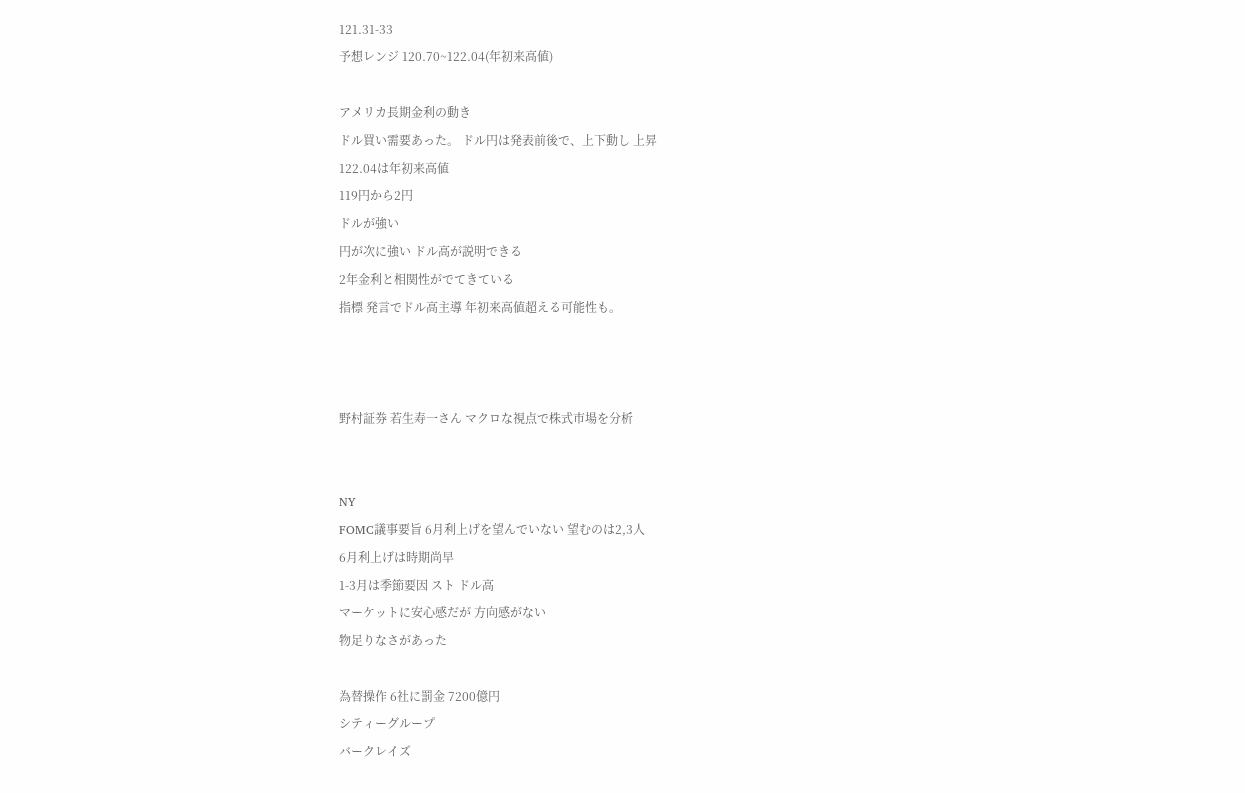121.31-33
予想レンジ 120.70~122.04(年初来高値)

アメリカ長期金利の動き
ドル買い需要あった。 ドル円は発表前後で、上下動し 上昇
122.04は年初来高値
119円から2円
ドルが強い
円が次に強い ドル高が説明できる
2年金利と相関性がでてきている
指標 発言でドル高主導 年初来高値超える可能性も。



野村証券 若生寿一さん マクロな視点で株式市場を分析


NY
FOMC議事要旨 6月利上げを望んでいない 望むのは2,3人
6月利上げは時期尚早
1-3月は季節要因 スト ドル高
マーケットに安心感だが 方向感がない
物足りなさがあった

為替操作 6社に罰金 7200億円
シティーグループ
バークレイズ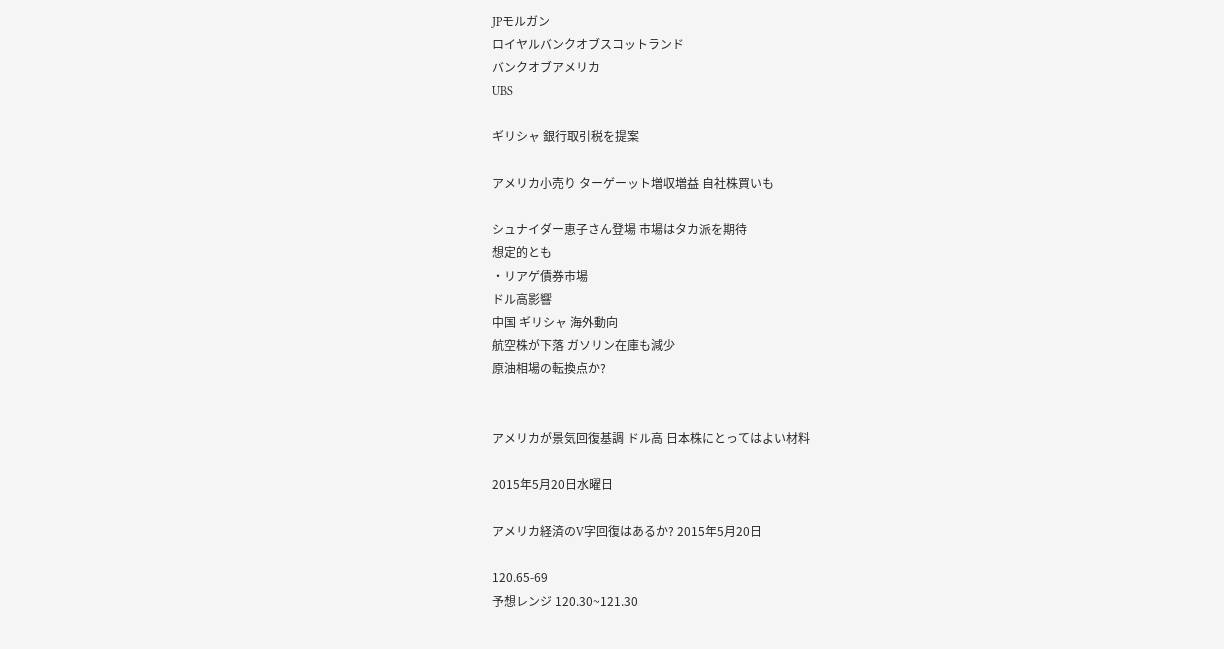JPモルガン
ロイヤルバンクオブスコットランド
バンクオブアメリカ
UBS

ギリシャ 銀行取引税を提案

アメリカ小売り ターゲーット増収増益 自社株買いも

シュナイダー恵子さん登場 市場はタカ派を期待
想定的とも
・リアゲ債券市場
ドル高影響
中国 ギリシャ 海外動向
航空株が下落 ガソリン在庫も減少
原油相場の転換点か?


アメリカが景気回復基調 ドル高 日本株にとってはよい材料

2015年5月20日水曜日

アメリカ経済のV字回復はあるか? 2015年5月20日

120.65-69
予想レンジ 120.30~121.30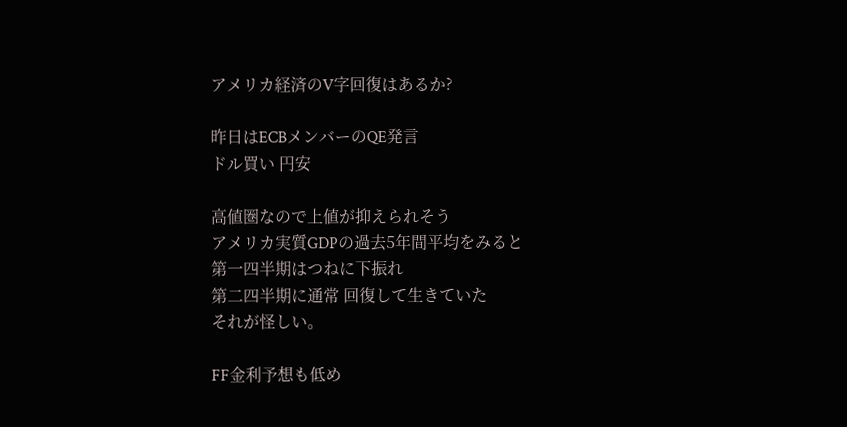アメリカ経済のV字回復はあるか?

昨日はECBメンバーのQE発言
ドル買い 円安

高値圏なので上値が抑えられそう
アメリカ実質GDPの過去5年間平均をみると
第一四半期はつねに下振れ
第二四半期に通常 回復して生きていた
それが怪しい。

FF金利予想も低め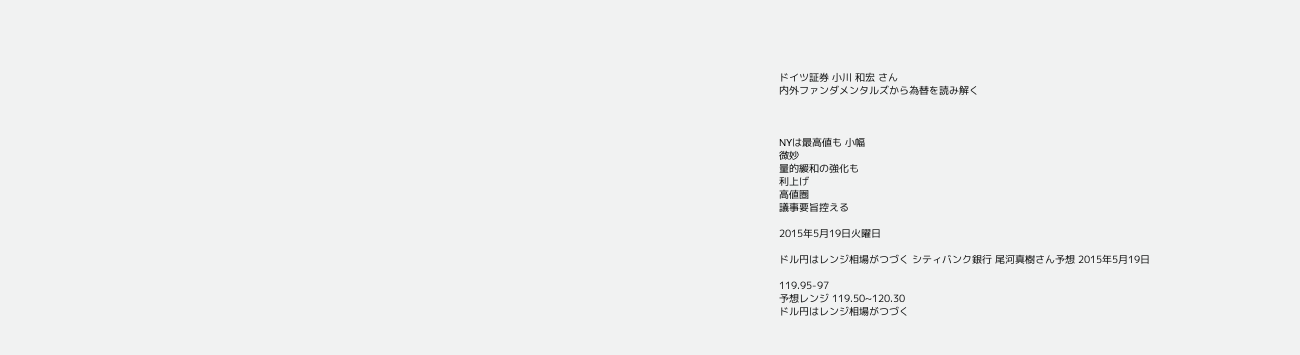ドイツ証券 小川 和宏 さん
内外ファンダメンタルズから為替を読み解く



NYは最高値も 小幅
微妙
量的緩和の強化も
利上げ
高値圏
議事要旨控える

2015年5月19日火曜日

ドル円はレンジ相場がつづく シティバンク銀行 尾河真樹さん予想 2015年5月19日

119.95-97
予想レンジ 119.50~120.30
ドル円はレンジ相場がつづく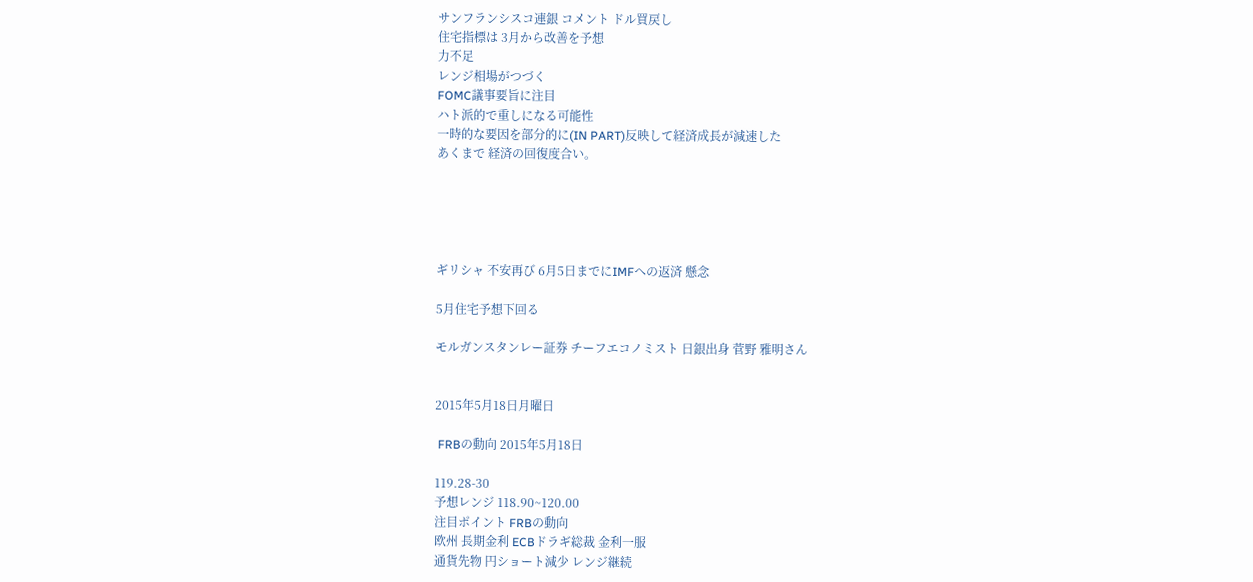サンフランシスコ連銀 コメント ドル買戻し
住宅指標は 3月から改善を予想
力不足
レンジ相場がつづく
FOMC議事要旨に注目
ハト派的で重しになる可能性
一時的な要因を部分的に(IN PART)反映して経済成長が減速した
あくまで 経済の回復度合い。





ギリシャ 不安再び 6月5日までにIMFへの返済 懸念

5月住宅予想下回る

モルガンスタンレー証券 チーフエコノミスト 日銀出身 菅野 雅明さん


2015年5月18日月曜日

 FRBの動向 2015年5月18日

119.28-30
予想レンジ 118.90~120.00
注目ポイント FRBの動向
欧州 長期金利 ECBドラギ総裁 金利一服
通貨先物 円ショート減少 レンジ継続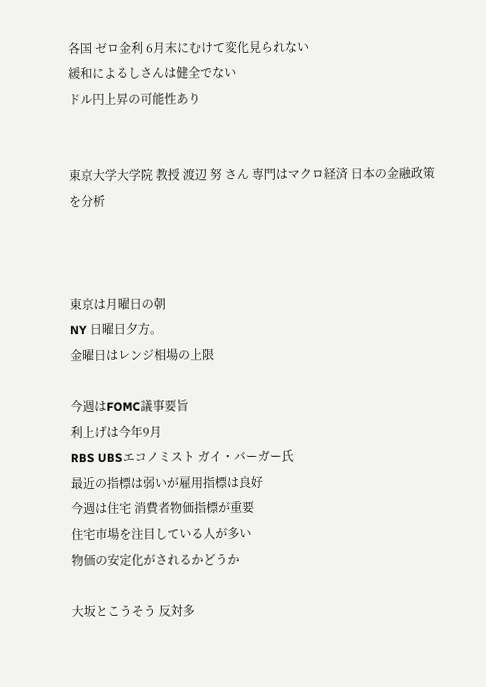各国 ゼロ金利 6月末にむけて変化見られない
緩和によるしさんは健全でない
ドル円上昇の可能性あり


東京大学大学院 教授 渡辺 努 さん 専門はマクロ経済 日本の金融政策を分析



東京は月曜日の朝
NY 日曜日夕方。
金曜日はレンジ相場の上限

今週はFOMC議事要旨
利上げは今年9月
RBS UBSエコノミスト ガイ・バーガー氏
最近の指標は弱いが雇用指標は良好
今週は住宅 消費者物価指標が重要
住宅市場を注目している人が多い
物価の安定化がされるかどうか

大坂とこうそう 反対多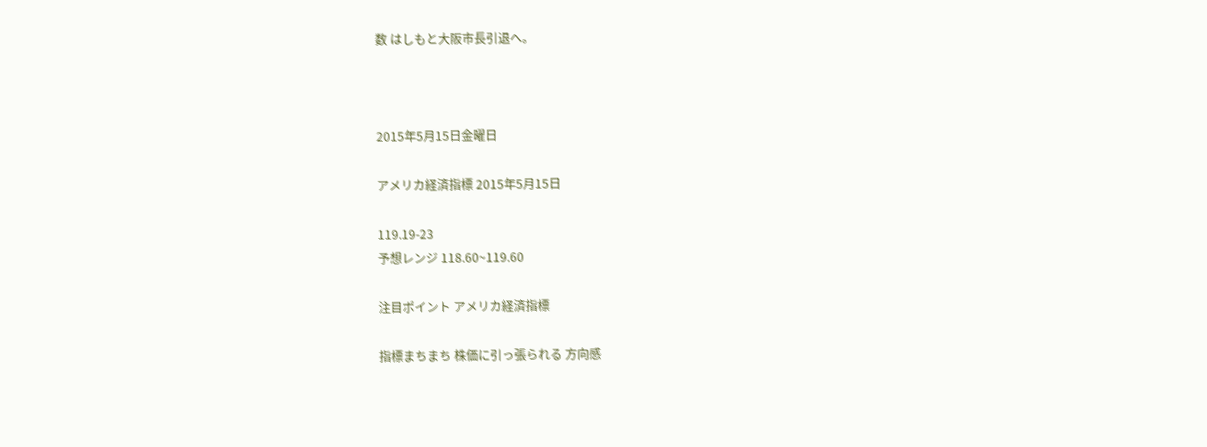数 はしもと大阪市長引退へ。



2015年5月15日金曜日

アメリカ経済指標 2015年5月15日

119.19-23
予想レンジ 118.60~119.60

注目ポイント アメリカ経済指標

指標まちまち 株価に引っ張られる 方向感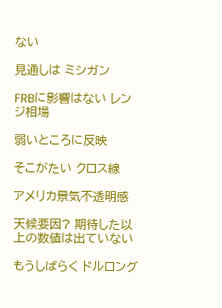ない

見通しは ミシガン

FRBに影響はない レンジ相場

弱いところに反映

そこがたい クロス線

アメリカ景気不透明感

天候要因? 期待した以上の数値は出ていない

もうしばらく ドルロング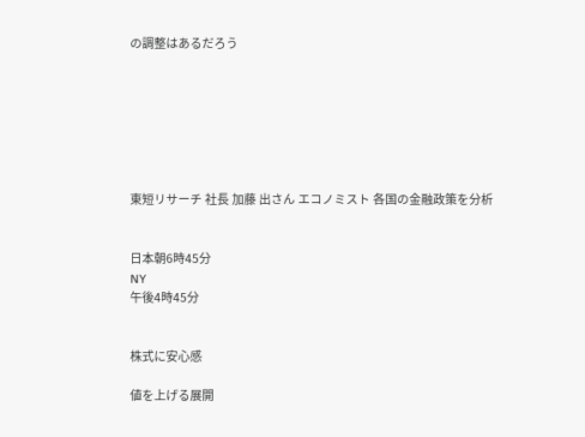の調整はあるだろう







東短リサーチ 社長 加藤 出さん エコノミスト 各国の金融政策を分析


日本朝6時45分
NY
午後4時45分


株式に安心感

値を上げる展開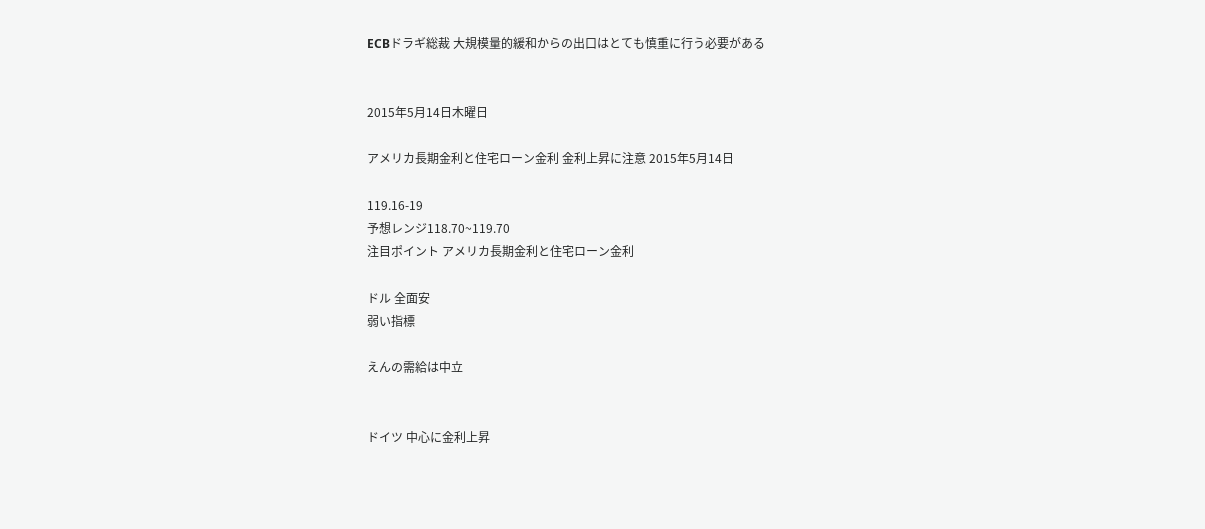ECBドラギ総裁 大規模量的緩和からの出口はとても慎重に行う必要がある


2015年5月14日木曜日

アメリカ長期金利と住宅ローン金利 金利上昇に注意 2015年5月14日

119.16-19
予想レンジ118.70~119.70
注目ポイント アメリカ長期金利と住宅ローン金利

ドル 全面安
弱い指標

えんの需給は中立


ドイツ 中心に金利上昇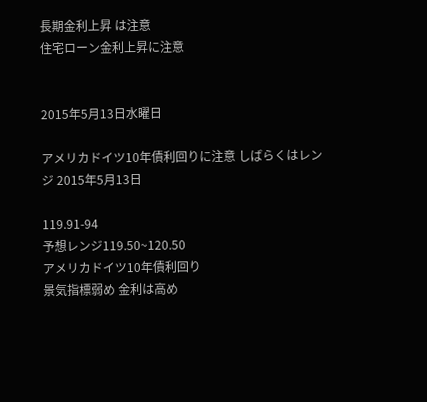長期金利上昇 は注意
住宅ローン金利上昇に注意


2015年5月13日水曜日

アメリカドイツ10年債利回りに注意 しばらくはレンジ 2015年5月13日

119.91-94
予想レンジ119.50~120.50
アメリカドイツ10年債利回り
景気指標弱め 金利は高め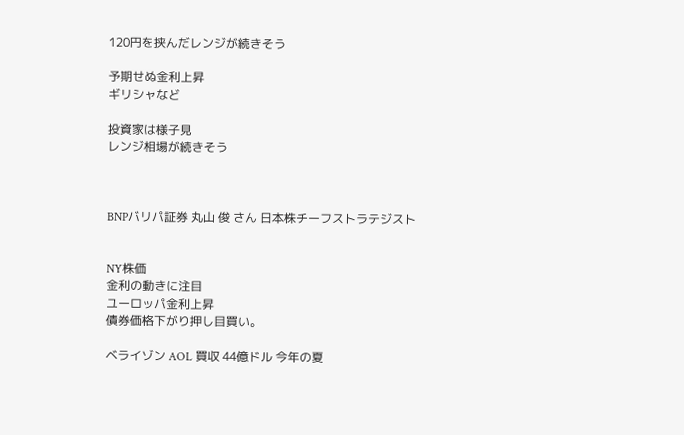120円を挟んだレンジが続きそう

予期せぬ金利上昇
ギリシャなど

投資家は様子見
レンジ相場が続きそう



BNPバリパ証券 丸山 俊 さん 日本株チーフストラテジスト


NY株価
金利の動きに注目
ユーロッパ金利上昇
債券価格下がり押し目買い。

ベライゾン AOL 買収 44億ドル 今年の夏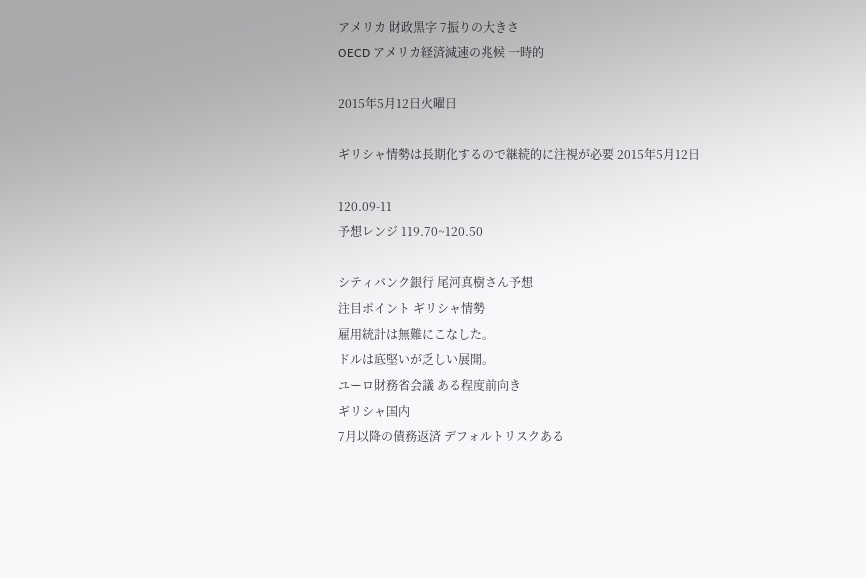アメリカ 財政黒字 7振りの大きさ
OECD アメリカ経済減速の兆候 一時的

2015年5月12日火曜日

ギリシャ情勢は長期化するので継続的に注視が必要 2015年5月12日

120.09-11
予想レンジ 119.70~120.50

シティバンク銀行 尾河真樹さん予想
注目ポイント ギリシャ情勢
雇用統計は無難にこなした。
ドルは底堅いが乏しい展開。
ユーロ財務省会議 ある程度前向き
ギリシャ国内
7月以降の債務返済 デフォルトリスクある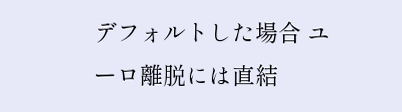デフォルトした場合 ユーロ離脱には直結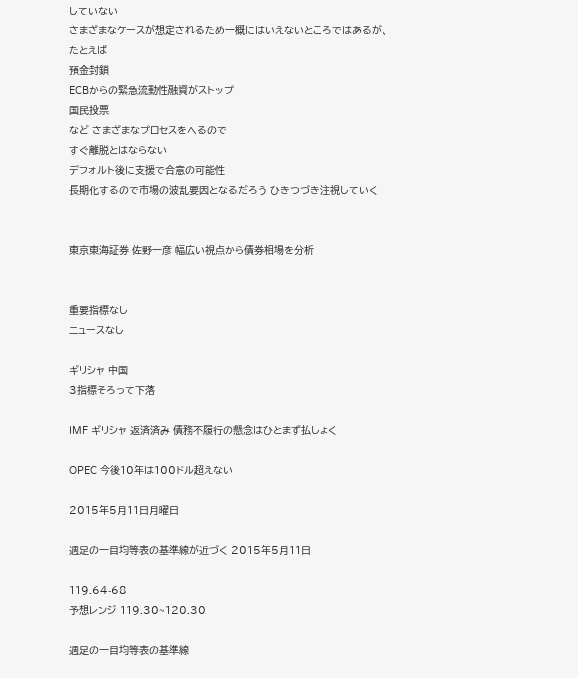していない
さまざまなケースが想定されるため一概にはいえないところではあるが、
たとえば
預金封鎖
ECBからの緊急流動性融資がストップ
国民投票
など さまざまなプロセスをへるので
すぐ離脱とはならない
デフォルト後に支援で合意の可能性
長期化するので市場の波乱要因となるだろう ひきつづき注視していく


東京東海証券 佐野一彦 幅広い視点から債券相場を分析


重要指標なし
ニュースなし

ギリシャ 中国
3指標そろって下落

IMF ギリシャ 返済済み 債務不履行の懸念はひとまず払しょく

OPEC 今後10年は100ドル超えない

2015年5月11日月曜日

週足の一目均等表の基準線が近づく 2015年5月11日

119.64-68
予想レンジ 119.30~120.30

週足の一目均等表の基準線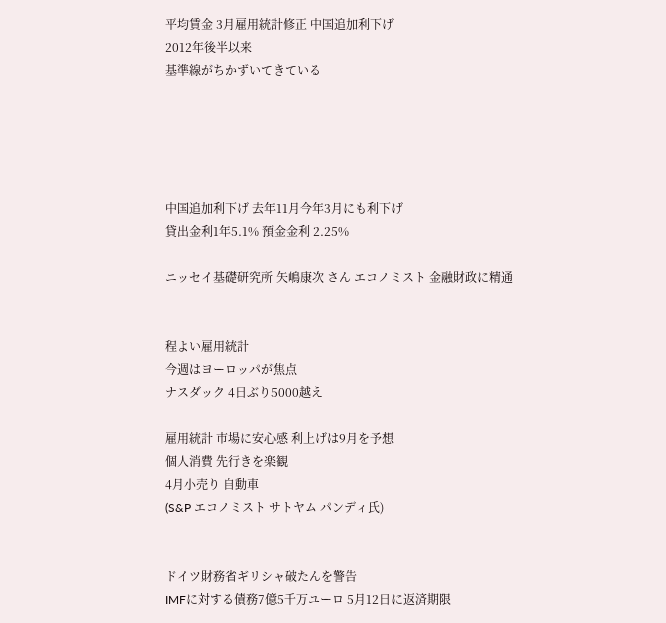平均賃金 3月雇用統計修正 中国追加利下げ
2012年後半以来
基準線がちかずいてきている





中国追加利下げ 去年11月今年3月にも利下げ
貸出金利1年5.1% 預金金利 2.25%

ニッセイ基礎研究所 矢嶋康次 さん エコノミスト 金融財政に精通


程よい雇用統計
今週はヨーロッパが焦点
ナスダック 4日ぶり5000越え

雇用統計 市場に安心感 利上げは9月を予想
個人消費 先行きを楽観
4月小売り 自動車
(S&P エコノミスト サトヤム パンディ氏)


ドイツ財務省ギリシャ破たんを警告
IMFに対する債務7億5千万ユーロ 5月12日に返済期限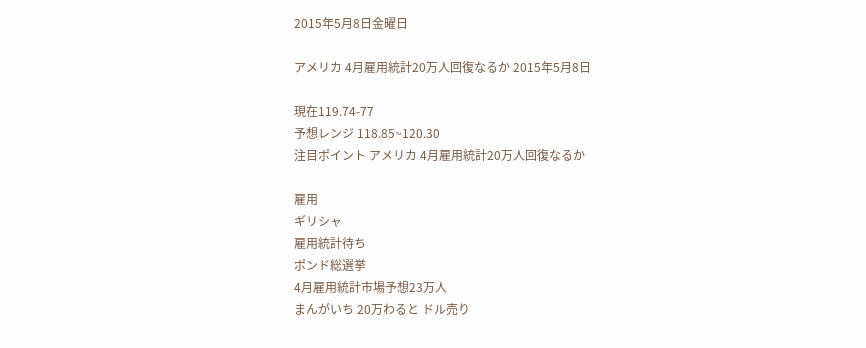2015年5月8日金曜日

アメリカ 4月雇用統計20万人回復なるか 2015年5月8日

現在119.74-77
予想レンジ 118.85~120.30
注目ポイント アメリカ 4月雇用統計20万人回復なるか

雇用
ギリシャ
雇用統計待ち
ポンド総選挙
4月雇用統計市場予想23万人
まんがいち 20万わると ドル売り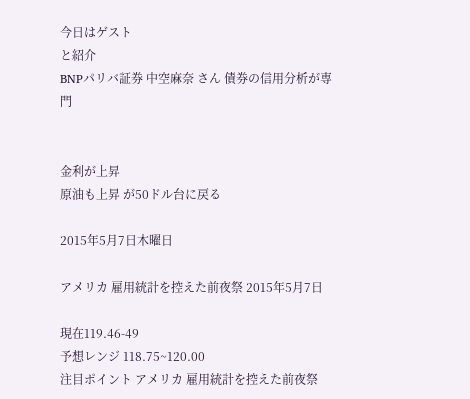今日はゲスト
と紹介
BNPパリバ証券 中空麻奈 さん 債券の信用分析が専門


金利が上昇
原油も上昇 が50ドル台に戻る

2015年5月7日木曜日

アメリカ 雇用統計を控えた前夜祭 2015年5月7日

現在119.46-49
予想レンジ 118.75~120.00
注目ポイント アメリカ 雇用統計を控えた前夜祭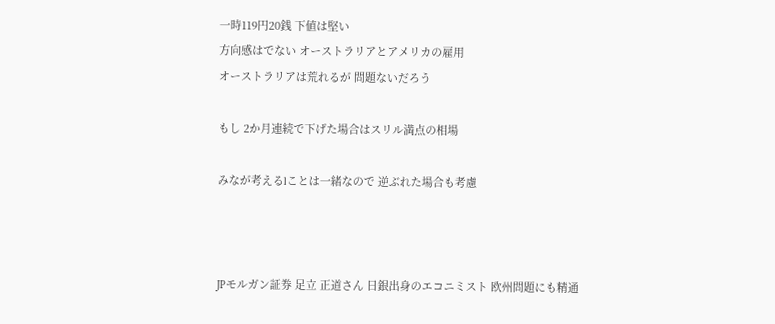一時119円20銭 下値は堅い
方向感はでない オーストラリアとアメリカの雇用
オーストラリアは荒れるが 問題ないだろう

もし 2か月連続で下げた場合はスリル満点の相場

みなが考えるlことは一緒なので 逆ぶれた場合も考慮



JPモルガン証券 足立 正道さん 日銀出身のエコニミスト 欧州問題にも精通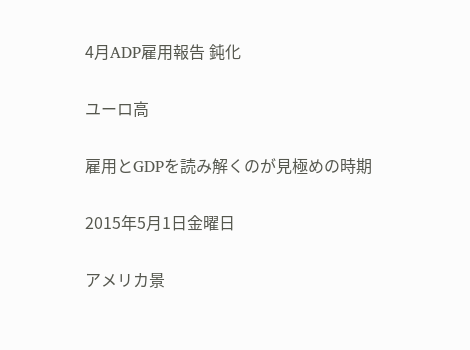4月ADP雇用報告 鈍化

ユーロ高

雇用とGDPを読み解くのが見極めの時期

2015年5月1日金曜日

アメリカ景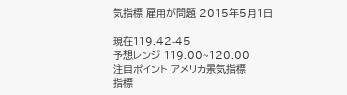気指標 雇用が問題 2015年5月1日

現在119.42-45
予想レンジ 119.00~120.00
注目ポイント アメリカ景気指標
指標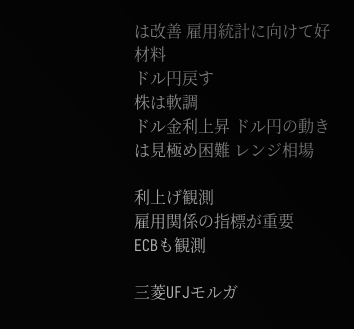は改善 雇用統計に向けて好材料
ドル円戻す
株は軟調
ドル金利上昇 ドル円の動きは見極め困難 レンジ相場

利上げ観測
雇用関係の指標が重要
ECBも観測

三菱UFJモルガ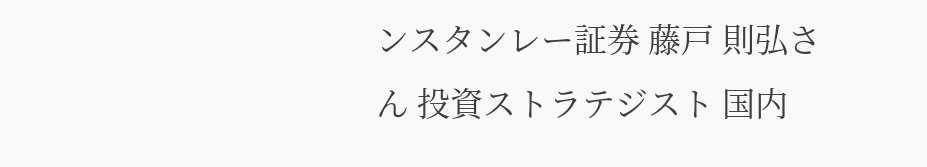ンスタンレー証券 藤戸 則弘さん 投資ストラテジスト 国内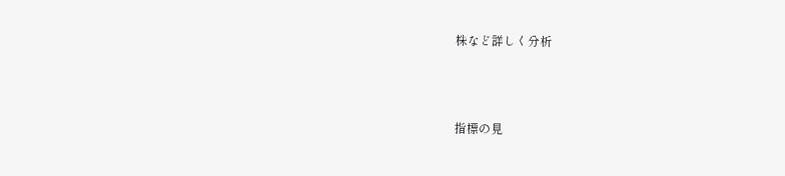株など詳しく分析



指標の見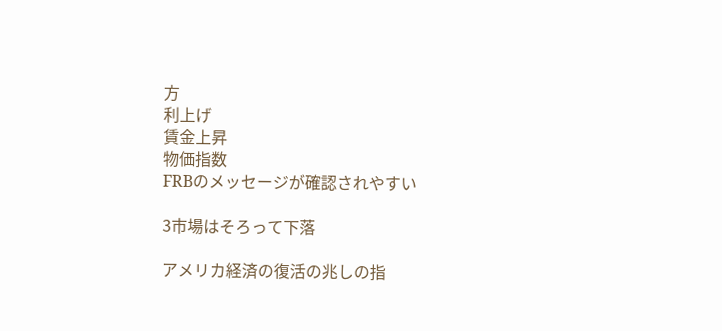方
利上げ
賃金上昇
物価指数
FRBのメッセージが確認されやすい

3市場はそろって下落

アメリカ経済の復活の兆しの指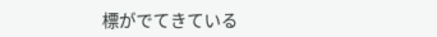標がでてきている